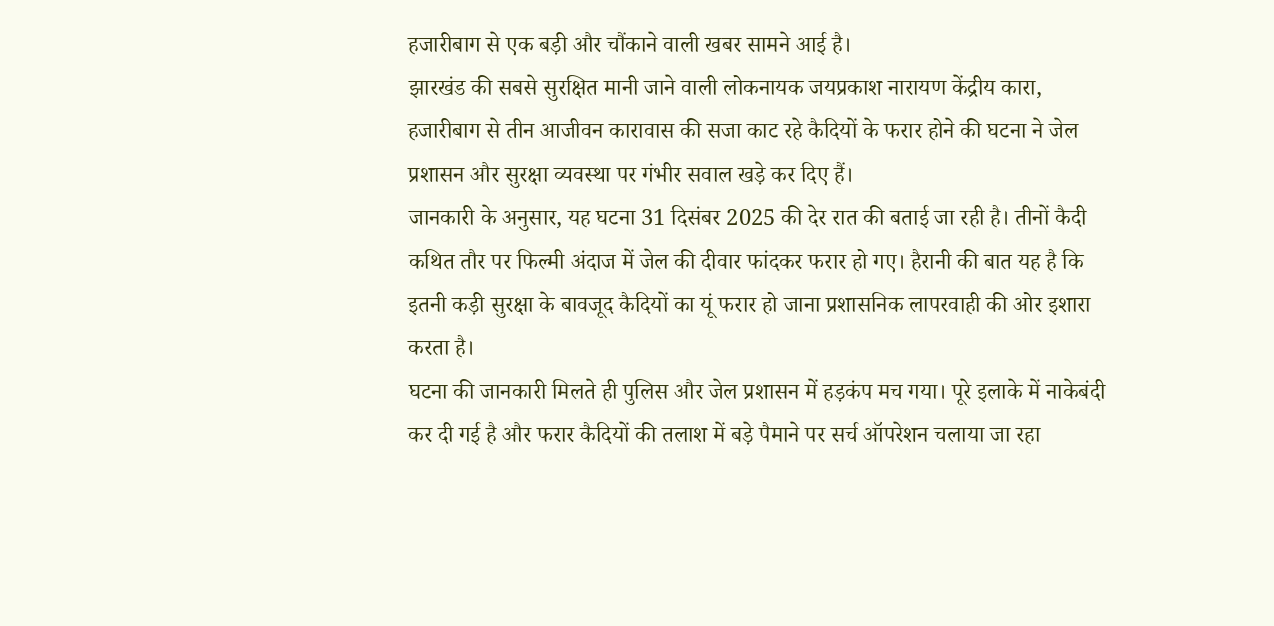हजारीबाग से एक बड़ी और चौंकाने वाली खबर सामने आई है।
झारखंड की सबसे सुरक्षित मानी जाने वाली लोकनायक जयप्रकाश नारायण केंद्रीय कारा, हजारीबाग से तीन आजीवन कारावास की सजा काट रहे कैदियों के फरार होने की घटना ने जेल प्रशासन और सुरक्षा व्यवस्था पर गंभीर सवाल खड़े कर दिए हैं।
जानकारी के अनुसार, यह घटना 31 दिसंबर 2025 की देर रात की बताई जा रही है। तीनों कैदी कथित तौर पर फिल्मी अंदाज में जेल की दीवार फांदकर फरार हो गए। हैरानी की बात यह है कि इतनी कड़ी सुरक्षा के बावजूद कैदियों का यूं फरार हो जाना प्रशासनिक लापरवाही की ओर इशारा करता है।
घटना की जानकारी मिलते ही पुलिस और जेल प्रशासन में हड़कंप मच गया। पूरे इलाके में नाकेबंदी कर दी गई है और फरार कैदियों की तलाश में बड़े पैमाने पर सर्च ऑपरेशन चलाया जा रहा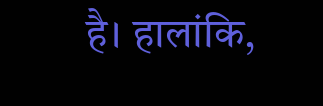है। हालांकि,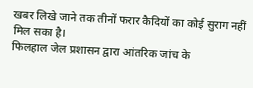खबर लिखे जाने तक तीनों फरार कैदियों का कोई सुराग नहीं मिल सका है।
फिलहाल जेल प्रशासन द्वारा आंतरिक जांच के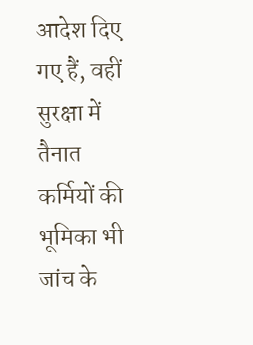आदेश दिए गए हैं, वहीं सुरक्षा में तैनात कर्मियों की भूमिका भी जांच के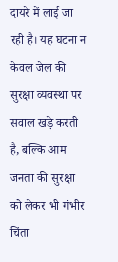दायरे में लाई जा रही है। यह घटना न केवल जेल की सुरक्षा व्यवस्था पर सवाल खड़े करती है, बल्कि आम जनता की सुरक्षा को लेकर भी गंभीर चिंता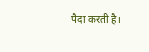पैदा करती है।